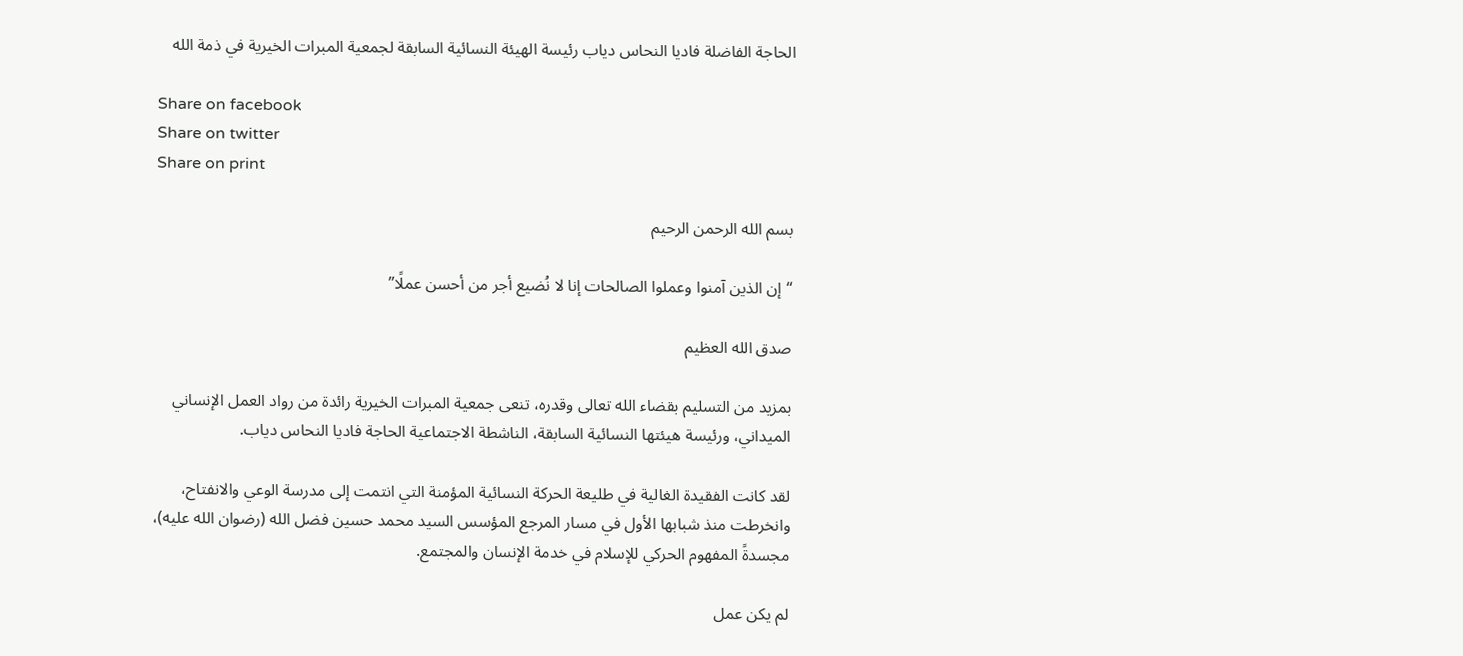الحاجة الفاضلة فاديا النحاس دياب رئيسة الهيئة النسائية السابقة لجمعية المبرات الخيرية في ذمة الله

Share on facebook
Share on twitter
Share on print

بسم الله الرحمن الرحيم

“إن الذين آمنوا وعملوا الصالحات إنا لا نُضيع أجر من أحسن عملًا”

صدق الله العظيم

بمزيد من التسليم بقضاء الله تعالى وقدره، تنعى جمعية المبرات الخيرية رائدة من رواد العمل الإنساني الميداني، ورئيسة هيئتها النسائية السابقة، الناشطة الاجتماعية الحاجة فاديا النحاس دياب.

لقد كانت الفقيدة الغالية في طليعة الحركة النسائية المؤمنة التي انتمت إلى مدرسة الوعي والانفتاح، وانخرطت منذ شبابها الأول في مسار المرجع المؤسس السيد محمد حسين فضل الله (رضوان الله عليه)، مجسدةً المفهوم الحركي للإسلام في خدمة الإنسان والمجتمع.

لم يكن عمل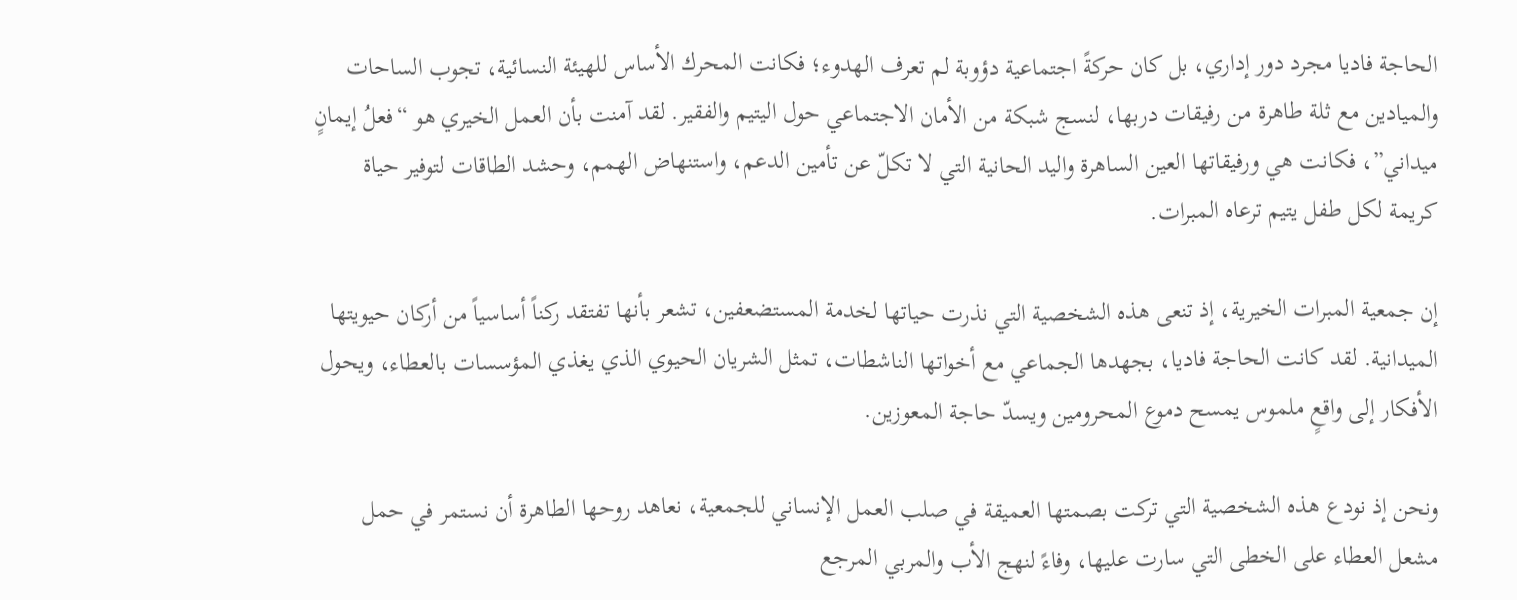الحاجة فاديا مجرد دور إداري، بل كان حركةً اجتماعية دؤوبة لم تعرف الهدوء؛ فكانت المحرك الأساس للهيئة النسائية، تجوب الساحات والميادين مع ثلة طاهرة من رفيقات دربها، لنسج شبكة من الأمان الاجتماعي حول اليتيم والفقير. لقد آمنت بأن العمل الخيري هو “فعلُ إيمانٍ ميداني”، فكانت هي ورفيقاتها العين الساهرة واليد الحانية التي لا تكلّ عن تأمين الدعم، واستنهاض الهمم، وحشد الطاقات لتوفير حياة كريمة لكل طفل يتيم ترعاه المبرات.

إن جمعية المبرات الخيرية، إذ تنعى هذه الشخصية التي نذرت حياتها لخدمة المستضعفين، تشعر بأنها تفتقد ركناً أساسياً من أركان حيويتها الميدانية. لقد كانت الحاجة فاديا، بجهدها الجماعي مع أخواتها الناشطات، تمثل الشريان الحيوي الذي يغذي المؤسسات بالعطاء، ويحول الأفكار إلى واقعٍ ملموس يمسح دموع المحرومين ويسدّ حاجة المعوزين.

ونحن إذ نودع هذه الشخصية التي تركت بصمتها العميقة في صلب العمل الإنساني للجمعية، نعاهد روحها الطاهرة أن نستمر في حمل مشعل العطاء على الخطى التي سارت عليها، وفاءً لنهج الأب والمربي المرجع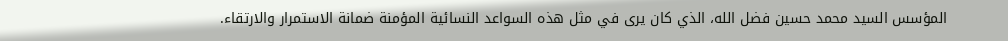المؤسس السيد محمد حسين فضل الله، الذي كان يرى في مثل هذه السواعد النسائية المؤمنة ضمانة الاستمرار والارتقاء.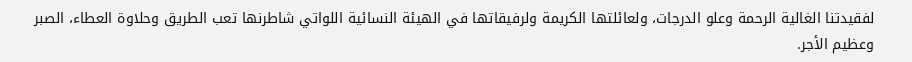لفقيدتنا الغالية الرحمة وعلو الدرجات، ولعائلتها الكريمة ولرفيقاتها في الهيئة النسائية اللواتي شاطرنها تعب الطريق وحلاوة العطاء، الصبر وعظيم الأجر.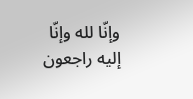وإنّا لله وإنّا إليه راجعون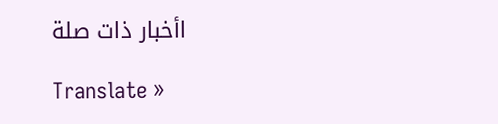اأخبار ذات صلة

Translate »